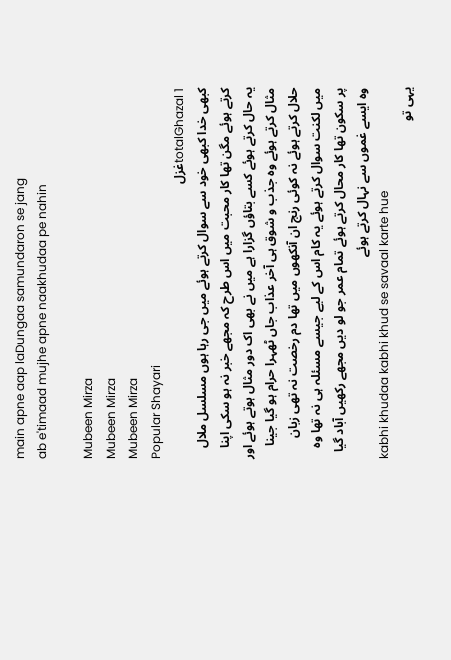main apne aap laDungaa samundaron se jang
ab e'timaad mujhe apne naakhudaa pe nahin

Mubeen Mirza
Mubeen Mirza
Mubeen Mirza
Popular Shayari
1 totalGhazalغزل
کبھی خدا کبھی خود سے سوال کرتے ہوئے میں جی رہا ہوں مسلسل ملال کرتے ہوئے مگن تھا کار محبت میں اس طرح کہ مجھے خبر نہ ہو سکی اپنا یہ حال کرتے ہوئے کسے بتاؤں گزارا ہے میں نے بھی اک دور مثال ہوتے ہوئے اور مثال کرتے ہوئے وہ جذب و شوق ہی آخر عذاب جاں ٹھہرا حرام ہو گیا جینا حلال کرتے ہوئے نہ کوئی رنج ان آنکھوں میں تھا دم رخصت نہ تھی زبان میں لکنت سوال کرتے ہوئے یہ کام اس کے لیے جیسے مسئلہ ہی نہ تھا وہ پر سکون تھا کار محال کرتے ہوئے تمام عمر جو لو دیں مجھے رکھیں آباد گیا وہ ایسے غموں سے نہال کرتے ہوئے
kabhi khudaa kabhi khud se savaal karte hue
یہی تو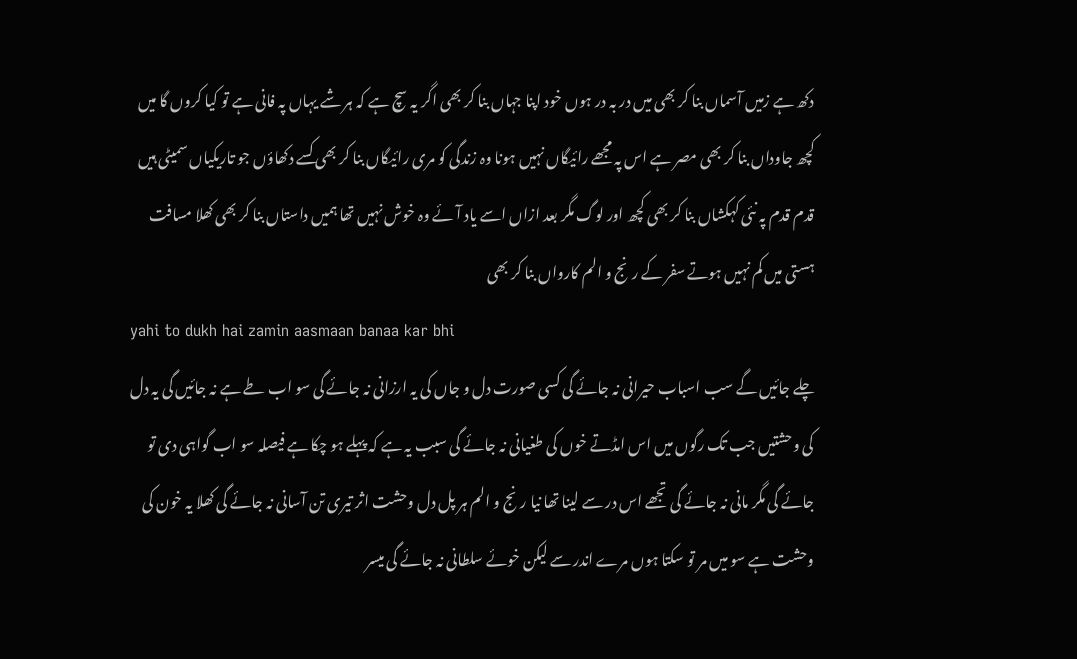دکھ ہے زمیں آسماں بنا کر بھی میں در بہ در ہوں خود اپنا جہاں بنا کر بھی اگر یہ سچ ہے کہ ہر شے یہاں پہ فانی ہے تو کیا کروں گا میں کچھ جاوداں بنا کر بھی مصر ہے اس پہ مجھے رائیگاں نہیں ہونا وہ زندگی کو مری رائیگاں بنا کر بھی کسے دکھاؤں جو تاریکیاں سمیٹی ہیں قدم قدم پہ نئی کہکشاں بنا کر بھی کچھ اور لوگ مگر بعد ازاں اسے یاد آئے وہ خوش نہیں تھا ہمیں داستاں بنا کر بھی کھلا مسافت ہستی میں کم نہیں ہوتے سفر کے رنج و الم کارواں بنا کر بھی
yahi to dukh hai zamin aasmaan banaa kar bhi
چلے جائیں گے سب اسباب حیرانی نہ جائے گی کسی صورت دل و جاں کی یہ ارزانی نہ جائے گی سو اب طے ہے نہ جائیں گی یہ دل کی وحشتیں جب تک رگوں میں اس امڈتے خوں کی طغیانی نہ جائے گی سبب یہ ہے کہ پہلے ہو چکا ہے فیصلہ سو اب گواہی دی تو جائے گی مگر مانی نہ جائے گی تجھے اس در سے لینا تھا نیا رنج و الم ہر پل دل وحشت اثر تیری تن آسانی نہ جائے گی کھلا یہ خون کی وحشت ہے سو میں مر تو سکتا ہوں مرے اندر سے لیکن خوئے سلطانی نہ جائے گی میسر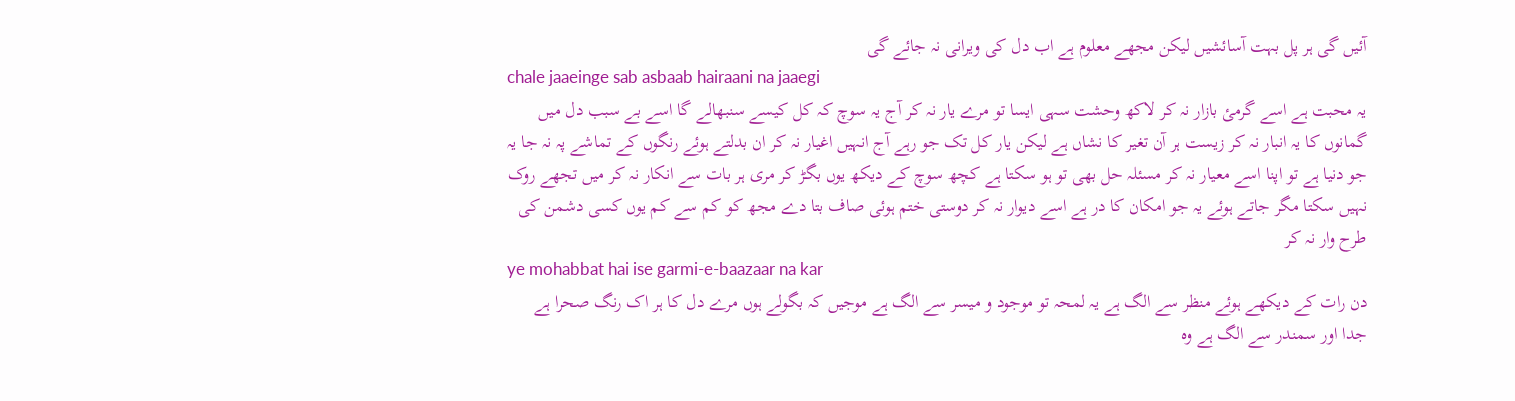آئیں گی ہر پل بہت آسائشیں لیکن مجھے معلوم ہے اب دل کی ویرانی نہ جائے گی
chale jaaeinge sab asbaab hairaani na jaaegi
یہ محبت ہے اسے گرمئ بازار نہ کر لاکھ وحشت سہی ایسا تو مرے یار نہ کر آج یہ سوچ کہ کل کیسے سنبھالے گا اسے بے سبب دل میں گمانوں کا یہ انبار نہ کر زیست ہر آن تغیر کا نشاں ہے لیکن یار کل تک جو رہے آج انہیں اغیار نہ کر ان بدلتے ہوئے رنگوں کے تماشے پہ نہ جا یہ جو دنیا ہے تو اپنا اسے معیار نہ کر مسئلہ حل بھی تو ہو سکتا ہے کچھ سوچ کے دیکھ یوں بگڑ کر مری ہر بات سے انکار نہ کر میں تجھے روک نہیں سکتا مگر جاتے ہوئے یہ جو امکان کا در ہے اسے دیوار نہ کر دوستی ختم ہوئی صاف بتا دے مجھ کو کم سے کم یوں کسی دشمن کی طرح وار نہ کر
ye mohabbat hai ise garmi-e-baazaar na kar
دن رات کے دیکھے ہوئے منظر سے الگ ہے یہ لمحہ تو موجود و میسر سے الگ ہے موجیں کہ بگولے ہوں مرے دل کا ہر اک رنگ صحرا ہے جدا اور سمندر سے الگ ہے وہ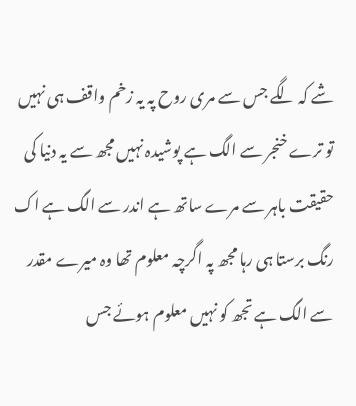شے کہ لگے جس سے مری روح پہ یہ زخم واقف ہی نہیں تو ترے خنجر سے الگ ہے پوشیدہ نہیں مجھ سے یہ دنیا کی حقیقت باہر سے مرے ساتھ ہے اندر سے الگ ہے اک رنگ برستا ہی رہا مجھ پہ اگرچہ معلوم تھا وہ میرے مقدر سے الگ ہے تجھ کو نہیں معلوم ہوئے جس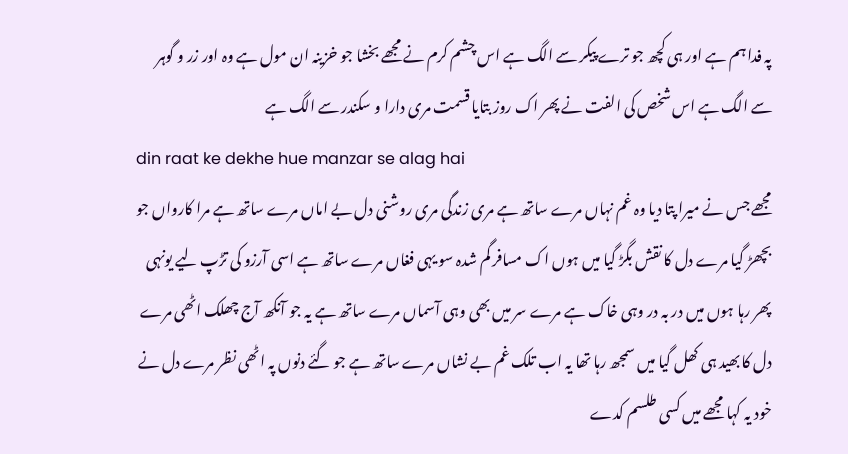پہ فدا ہم ہے اور ہی کچھ جو ترے پیکر سے الگ ہے اس چشم کرم نے مجھے بخشا جو خزینہ ان مول ہے وہ اور زر و گوہر سے الگ ہے اس شخص کی الفت نے پھر اک روز بتایا قسمت مری دارا و سکندر سے الگ ہے
din raat ke dekhe hue manzar se alag hai
مجھے جس نے میرا پتا دیا وہ غم نہاں مرے ساتھ ہے مری زندگی مری روشنی دل بے اماں مرے ساتھ ہے مرا کارواں جو بچھڑ گیا مرے دل کا نقش بگڑ گیا میں ہوں اک مسافر گم شدہ سو یہی فغاں مرے ساتھ ہے اسی آرزو کی تڑپ لیے یونہی پھر رہا ہوں میں در بہ در وہی خاک ہے مرے سر میں بھی وہی آسماں مرے ساتھ ہے یہ جو آنکھ آج چھلک اٹھی مرے دل کا بھید ہی کھل گیا میں سمجھ رہا تھا یہ اب تلک غم بے نشاں مرے ساتھ ہے جو گئے دنوں پہ اٹھی نظر مرے دل نے خود یہ کہا مجھے میں کسی طلسم کدے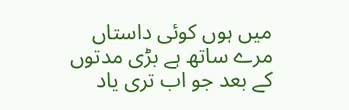میں ہوں کوئی داستاں مرے ساتھ ہے بڑی مدتوں کے بعد جو اب تری یاد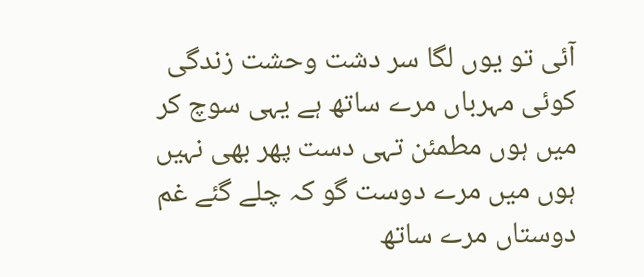آئی تو یوں لگا سر دشت وحشت زندگی کوئی مہرباں مرے ساتھ ہے یہی سوچ کر میں ہوں مطمئن تہی دست پھر بھی نہیں ہوں میں مرے دوست گو کہ چلے گئے غم دوستاں مرے ساتھ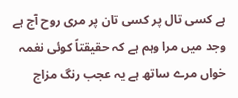ہے کسی تال پر کسی تان پر مری روح آج ہے وجد میں مرا وہم ہے کہ حقیقتاً کوئی نغمہ خواں مرے ساتھ ہے یہ عجب رنگ مزاج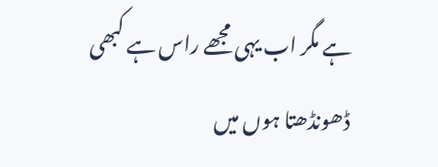ہے مگر اب یہی مجھے راس ہے کبھی ڈھونڈھتا ہوں میں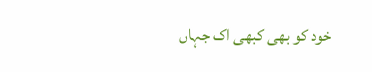خود کو بھی کبھی اک جہاں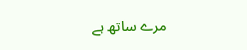مرے ساتھ ہے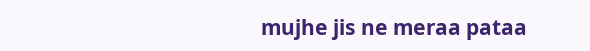mujhe jis ne meraa pataa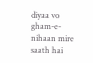diyaa vo gham-e-nihaan mire saath hai